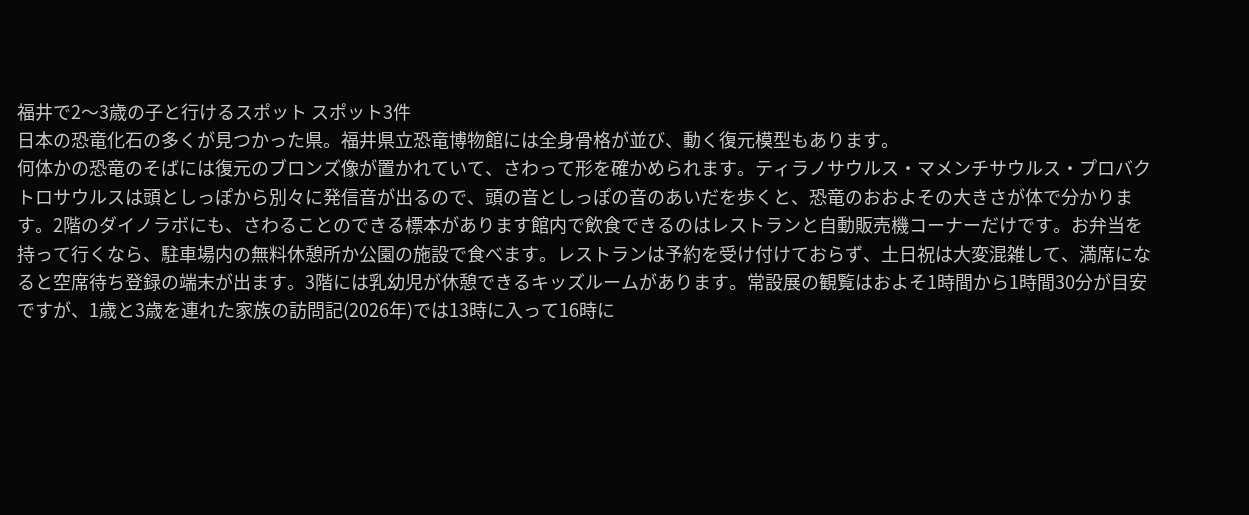福井で2〜3歳の子と行けるスポット スポット3件
日本の恐竜化石の多くが見つかった県。福井県立恐竜博物館には全身骨格が並び、動く復元模型もあります。
何体かの恐竜のそばには復元のブロンズ像が置かれていて、さわって形を確かめられます。ティラノサウルス・マメンチサウルス・プロバクトロサウルスは頭としっぽから別々に発信音が出るので、頭の音としっぽの音のあいだを歩くと、恐竜のおおよその大きさが体で分かります。2階のダイノラボにも、さわることのできる標本があります館内で飲食できるのはレストランと自動販売機コーナーだけです。お弁当を持って行くなら、駐車場内の無料休憩所か公園の施設で食べます。レストランは予約を受け付けておらず、土日祝は大変混雑して、満席になると空席待ち登録の端末が出ます。3階には乳幼児が休憩できるキッズルームがあります。常設展の観覧はおよそ1時間から1時間30分が目安ですが、1歳と3歳を連れた家族の訪問記(2026年)では13時に入って16時に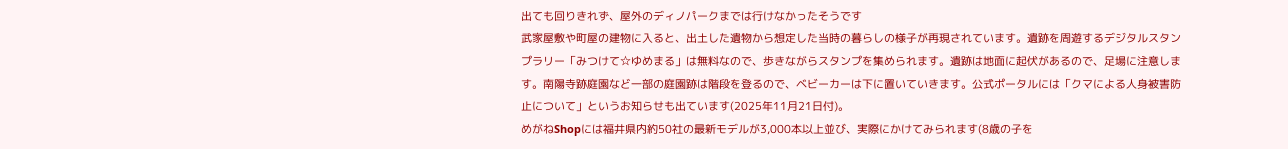出ても回りきれず、屋外のディノパークまでは行けなかったそうです
武家屋敷や町屋の建物に入ると、出土した遺物から想定した当時の暮らしの様子が再現されています。遺跡を周遊するデジタルスタンプラリー「みつけて☆ゆめまる」は無料なので、歩きながらスタンプを集められます。遺跡は地面に起伏があるので、足場に注意します。南陽寺跡庭園など一部の庭園跡は階段を登るので、ベビーカーは下に置いていきます。公式ポータルには「クマによる人身被害防止について」というお知らせも出ています(2025年11月21日付)。
めがねShopには福井県内約50社の最新モデルが3,000本以上並び、実際にかけてみられます(8歳の子を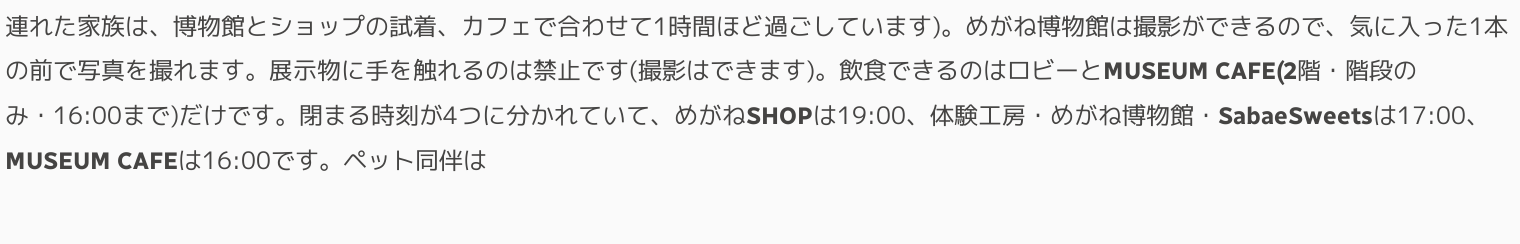連れた家族は、博物館とショップの試着、カフェで合わせて1時間ほど過ごしています)。めがね博物館は撮影ができるので、気に入った1本の前で写真を撮れます。展示物に手を触れるのは禁止です(撮影はできます)。飲食できるのはロビーとMUSEUM CAFE(2階・階段のみ・16:00まで)だけです。閉まる時刻が4つに分かれていて、めがねSHOPは19:00、体験工房・めがね博物館・SabaeSweetsは17:00、MUSEUM CAFEは16:00です。ペット同伴は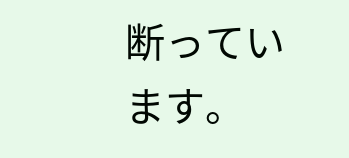断っています。